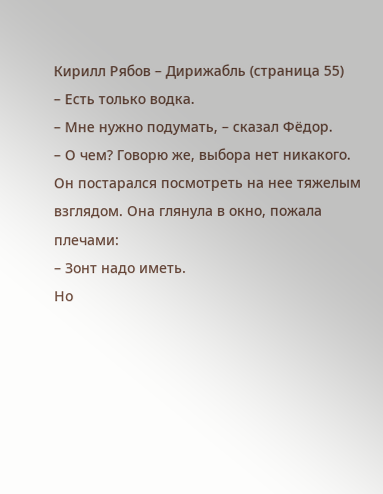Кирилл Рябов – Дирижабль (страница 55)
– Есть только водка.
– Мне нужно подумать, – сказал Фёдор.
– О чем? Говорю же, выбора нет никакого.
Он постарался посмотреть на нее тяжелым взглядом. Она глянула в окно, пожала плечами:
– Зонт надо иметь.
Но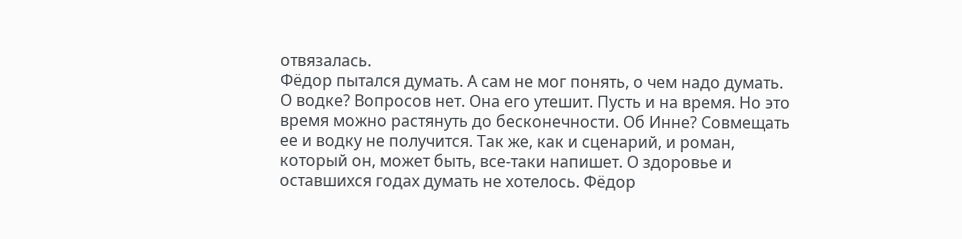отвязалась.
Фёдор пытался думать. А сам не мог понять, о чем надо думать. О водке? Вопросов нет. Она его утешит. Пусть и на время. Но это время можно растянуть до бесконечности. Об Инне? Совмещать ее и водку не получится. Так же, как и сценарий, и роман, который он, может быть, все-таки напишет. О здоровье и оставшихся годах думать не хотелось. Фёдор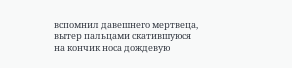вспомнил давешнего мертвеца, вытер пальцами скатившуюся на кончик носа дождевую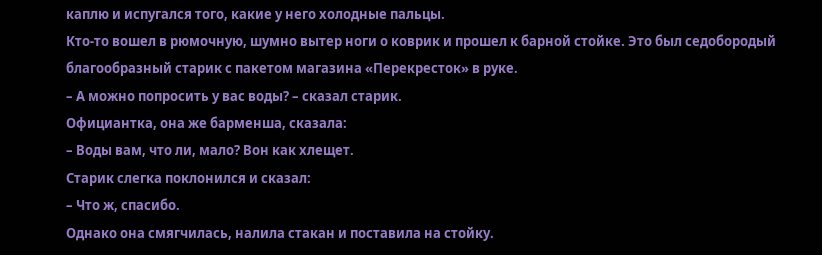каплю и испугался того, какие у него холодные пальцы.
Кто-то вошел в рюмочную, шумно вытер ноги о коврик и прошел к барной стойке. Это был седобородый благообразный старик с пакетом магазина «Перекресток» в руке.
– А можно попросить у вас воды? – сказал старик.
Официантка, она же барменша, сказала:
– Воды вам, что ли, мало? Вон как хлещет.
Старик слегка поклонился и сказал:
– Что ж, спасибо.
Однако она смягчилась, налила стакан и поставила на стойку.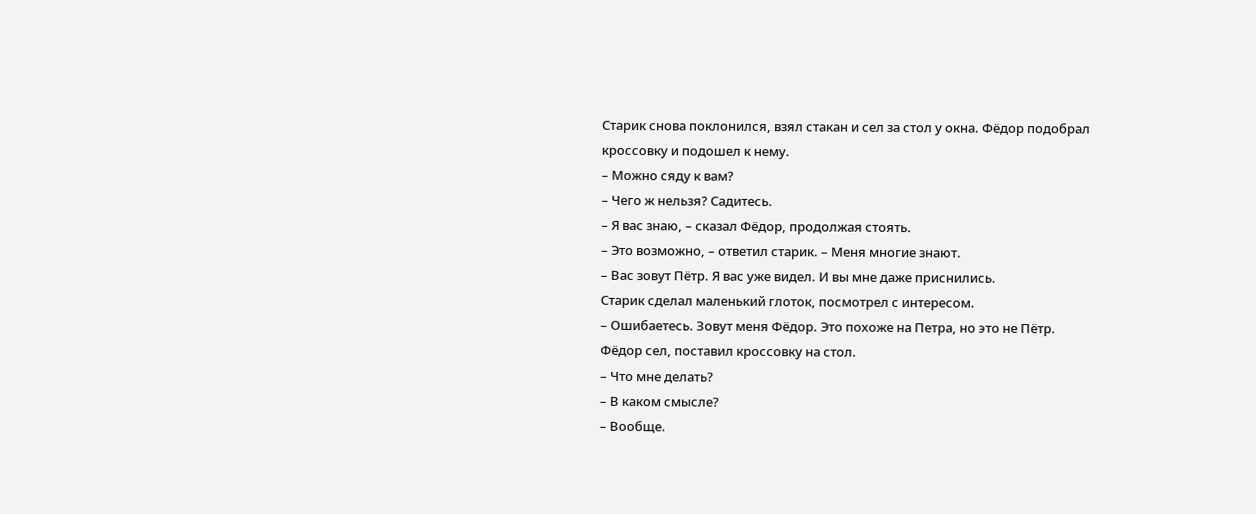Старик снова поклонился, взял стакан и сел за стол у окна. Фёдор подобрал кроссовку и подошел к нему.
– Можно сяду к вам?
– Чего ж нельзя? Садитесь.
– Я вас знаю, – сказал Фёдор, продолжая стоять.
– Это возможно, – ответил старик. – Меня многие знают.
– Вас зовут Пётр. Я вас уже видел. И вы мне даже приснились.
Старик сделал маленький глоток, посмотрел с интересом.
– Ошибаетесь. Зовут меня Фёдор. Это похоже на Петра, но это не Пётр.
Фёдор сел, поставил кроссовку на стол.
– Что мне делать?
– В каком смысле?
– Вообще.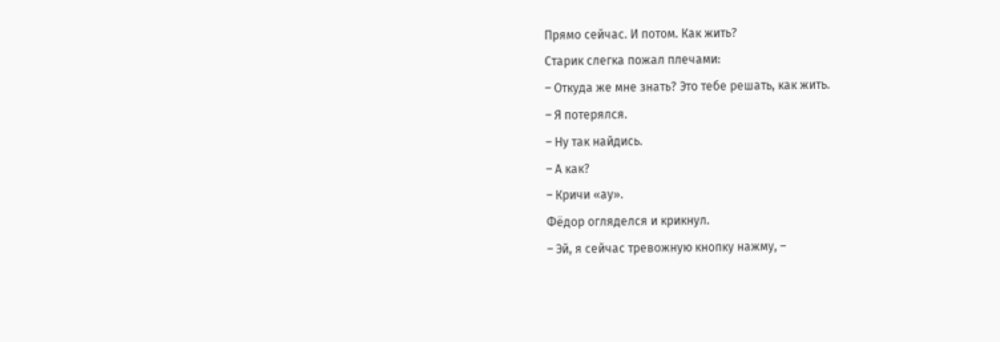Прямо сейчас. И потом. Как жить?
Старик слегка пожал плечами:
– Откуда же мне знать? Это тебе решать, как жить.
– Я потерялся.
– Ну так найдись.
– А как?
– Кричи «ау».
Фёдор огляделся и крикнул.
– Эй, я сейчас тревожную кнопку нажму, –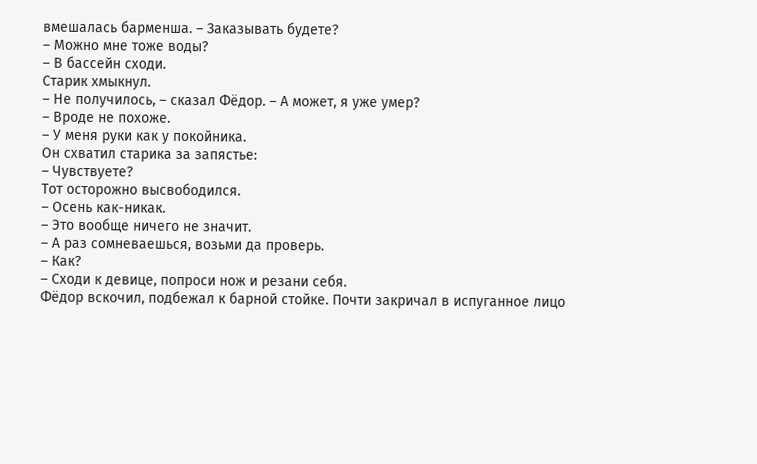вмешалась барменша. – Заказывать будете?
– Можно мне тоже воды?
– В бассейн сходи.
Старик хмыкнул.
– Не получилось, – сказал Фёдор. – А может, я уже умер?
– Вроде не похоже.
– У меня руки как у покойника.
Он схватил старика за запястье:
– Чувствуете?
Тот осторожно высвободился.
– Осень как-никак.
– Это вообще ничего не значит.
– А раз сомневаешься, возьми да проверь.
– Как?
– Сходи к девице, попроси нож и резани себя.
Фёдор вскочил, подбежал к барной стойке. Почти закричал в испуганное лицо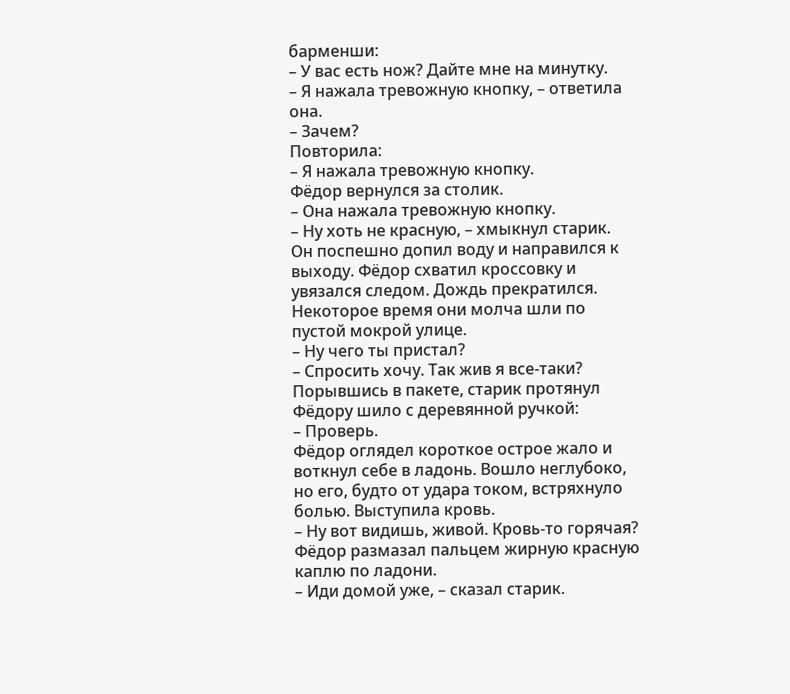барменши:
– У вас есть нож? Дайте мне на минутку.
– Я нажала тревожную кнопку, – ответила она.
– Зачем?
Повторила:
– Я нажала тревожную кнопку.
Фёдор вернулся за столик.
– Она нажала тревожную кнопку.
– Ну хоть не красную, – хмыкнул старик.
Он поспешно допил воду и направился к выходу. Фёдор схватил кроссовку и увязался следом. Дождь прекратился. Некоторое время они молча шли по пустой мокрой улице.
– Ну чего ты пристал?
– Спросить хочу. Так жив я все-таки?
Порывшись в пакете, старик протянул Фёдору шило с деревянной ручкой:
– Проверь.
Фёдор оглядел короткое острое жало и воткнул себе в ладонь. Вошло неглубоко, но его, будто от удара током, встряхнуло болью. Выступила кровь.
– Ну вот видишь, живой. Кровь-то горячая?
Фёдор размазал пальцем жирную красную каплю по ладони.
– Иди домой уже, – сказал старик.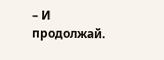– И продолжай.